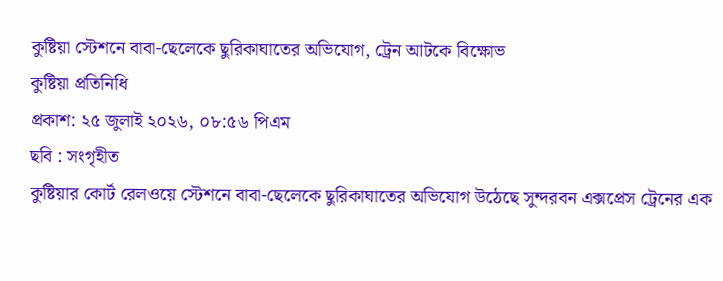কুষ্টিয়া স্টেশনে বাবা-ছেলেকে ছুরিকাঘাতের অভিযোগ, ট্রেন আটকে বিক্ষোভ
কুষ্টিয়া প্রতিনিধি
প্রকাশ: ২৫ জুলাই ২০২৬, ০৮:৫৬ পিএম
ছবি : সংগৃহীত
কুষ্টিয়ার কোর্ট রেলওয়ে স্টেশনে বাবা-ছেলেকে ছুরিকাঘাতের অভিযোগ উঠেছে সুন্দরবন এক্সপ্রেস ট্রেনের এক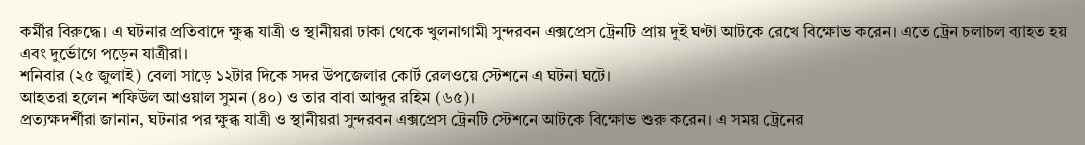কর্মীর বিরুদ্ধে। এ ঘটনার প্রতিবাদে ক্ষুব্ধ যাত্রী ও স্থানীয়রা ঢাকা থেকে খুলনাগামী সুন্দরবন এক্সপ্রেস ট্রেনটি প্রায় দুই ঘণ্টা আটকে রেখে বিক্ষোভ করেন। এতে ট্রেন চলাচল ব্যাহত হয় এবং দুর্ভোগে পড়েন যাত্রীরা।
শনিবার (২৫ জুলাই) বেলা সাড়ে ১২টার দিকে সদর উপজেলার কোর্ট রেলওয়ে স্টেশনে এ ঘটনা ঘটে।
আহতরা হলেন শফিউল আওয়াল সুমন (৪০) ও তার বাবা আব্দুর রহিম (৬৫)।
প্রত্যক্ষদর্শীরা জানান, ঘটনার পর ক্ষুব্ধ যাত্রী ও স্থানীয়রা সুন্দরবন এক্সপ্রেস ট্রেনটি স্টেশনে আটকে বিক্ষোভ শুরু করেন। এ সময় ট্রেনের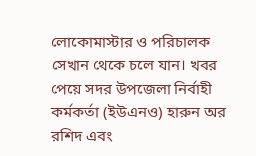লোকোমাস্টার ও পরিচালক সেখান থেকে চলে যান। খবর পেয়ে সদর উপজেলা নির্বাহী কর্মকর্তা (ইউএনও) হারুন অর রশিদ এবং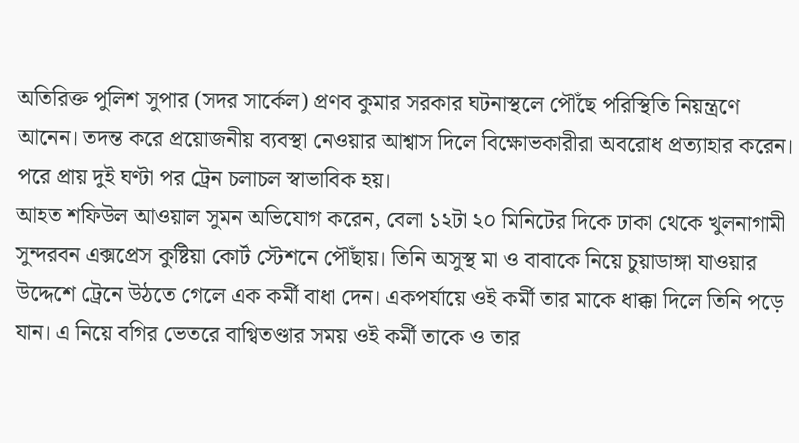অতিরিক্ত পুলিশ সুপার (সদর সার্কেল) প্রণব কুমার সরকার ঘটনাস্থলে পৌঁছে পরিস্থিতি নিয়ন্ত্রণে আনেন। তদন্ত করে প্রয়োজনীয় ব্যবস্থা নেওয়ার আশ্বাস দিলে বিক্ষোভকারীরা অবরোধ প্রত্যাহার করেন। পরে প্রায় দুই ঘণ্টা পর ট্রেন চলাচল স্বাভাবিক হয়।
আহত শফিউল আওয়াল সুমন অভিযোগ করেন, বেলা ১২টা ২০ মিনিটের দিকে ঢাকা থেকে খুলনাগামী সুন্দরবন এক্সপ্রেস কুষ্টিয়া কোর্ট স্টেশনে পৌঁছায়। তিনি অসুস্থ মা ও বাবাকে নিয়ে চুয়াডাঙ্গা যাওয়ার উদ্দেশে ট্রেনে উঠতে গেলে এক কর্মী বাধা দেন। একপর্যায়ে ওই কর্মী তার মাকে ধাক্কা দিলে তিনি পড়ে যান। এ নিয়ে বগির ভেতরে বাগ্বিতণ্ডার সময় ওই কর্মী তাকে ও তার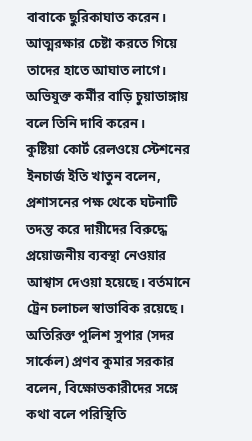বাবাকে ছুরিকাঘাত করেন। আত্মরক্ষার চেষ্টা করতে গিয়ে তাদের হাতে আঘাত লাগে। অভিযুক্ত কর্মীর বাড়ি চুয়াডাঙ্গায় বলে তিনি দাবি করেন।
কুষ্টিয়া কোর্ট রেলওয়ে স্টেশনের ইনচার্জ ইতি খাতুন বলেন, প্রশাসনের পক্ষ থেকে ঘটনাটি তদন্ত করে দায়ীদের বিরুদ্ধে প্রয়োজনীয় ব্যবস্থা নেওয়ার আশ্বাস দেওয়া হয়েছে। বর্তমানে ট্রেন চলাচল স্বাভাবিক রয়েছে।
অতিরিক্ত পুলিশ সুপার (সদর সার্কেল) প্রণব কুমার সরকার বলেন, বিক্ষোভকারীদের সঙ্গে কথা বলে পরিস্থিতি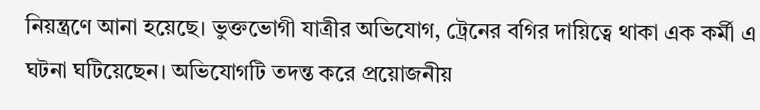নিয়ন্ত্রণে আনা হয়েছে। ভুক্তভোগী যাত্রীর অভিযোগ, ট্রেনের বগির দায়িত্বে থাকা এক কর্মী এ ঘটনা ঘটিয়েছেন। অভিযোগটি তদন্ত করে প্রয়োজনীয়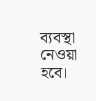ব্যবস্থা নেওয়া হবে।